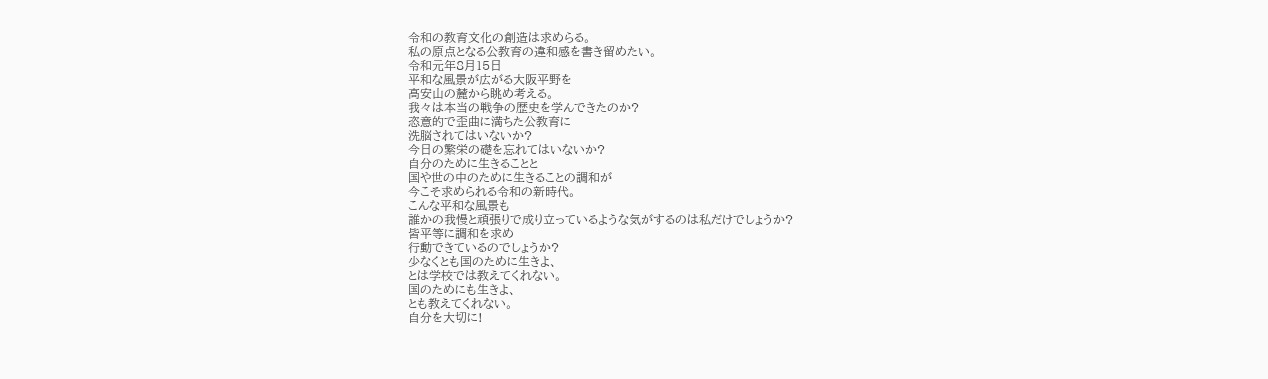令和の教育文化の創造は求めらる。
私の原点となる公教育の違和感を書き留めたい。
令和元年8月15日
平和な風景が広がる大阪平野を
高安山の麓から眺め考える。
我々は本当の戦争の歴史を学んできたのか?
恣意的で歪曲に満ちた公教育に
洗脳されてはいないか?
今日の繁栄の礎を忘れてはいないか?
自分のために生きることと
国や世の中のために生きることの調和が
今こそ求められる令和の新時代。
こんな平和な風景も
誰かの我慢と頑張りで成り立っているような気がするのは私だけでしょうか?
皆平等に調和を求め
行動できているのでしょうか?
少なくとも国のために生きよ、
とは学校では教えてくれない。
国のためにも生きよ、
とも教えてくれない。
自分を大切に!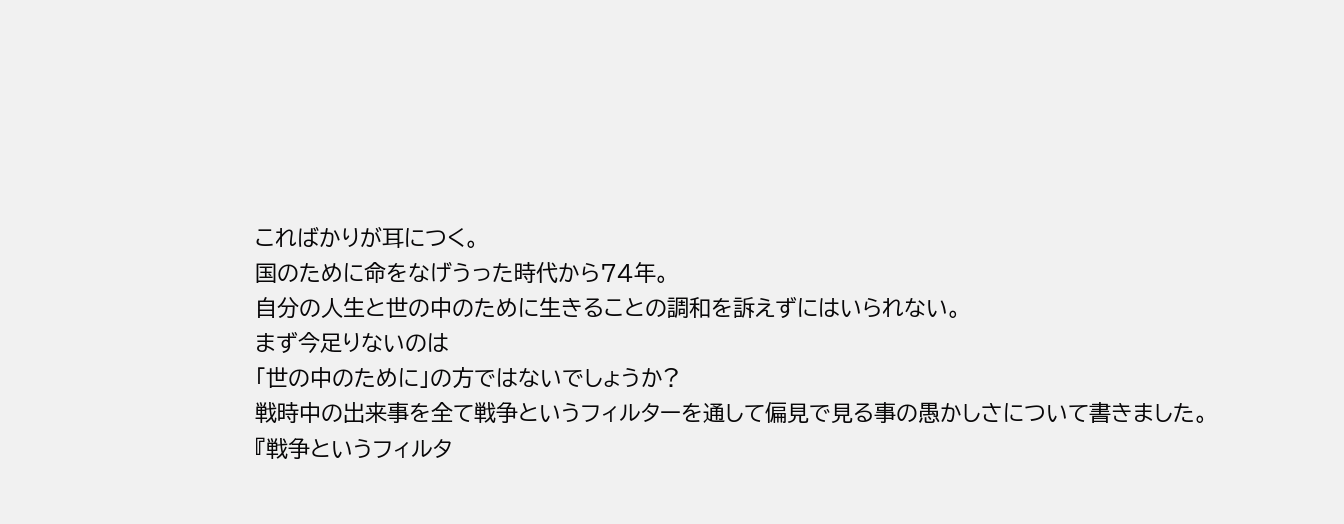こればかりが耳につく。
国のために命をなげうった時代から74年。
自分の人生と世の中のために生きることの調和を訴えずにはいられない。
まず今足りないのは
「世の中のために」の方ではないでしょうか?
戦時中の出来事を全て戦争というフィルターを通して偏見で見る事の愚かしさについて書きました。
『戦争というフィルタ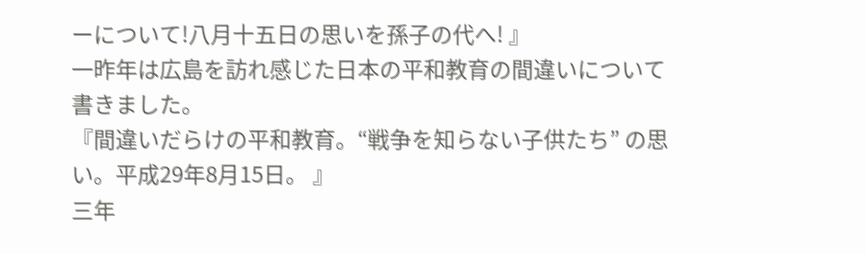ーについて!八月十五日の思いを孫子の代へ! 』
一昨年は広島を訪れ感じた日本の平和教育の間違いについて書きました。
『間違いだらけの平和教育。“戦争を知らない子供たち” の思い。平成29年8月15日。 』
三年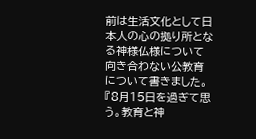前は生活文化として日本人の心の拠り所となる神様仏様について向き合わない公教育について書きました。
『8月15日を過ぎて思う。教育と神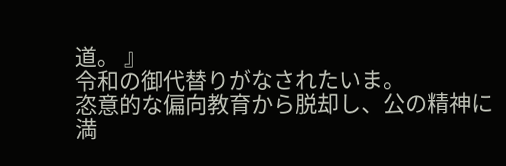道。 』
令和の御代替りがなされたいま。
恣意的な偏向教育から脱却し、公の精神に満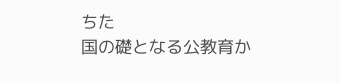ちた
国の礎となる公教育か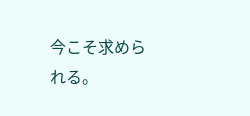今こそ求められる。